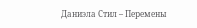Даниэла Стил – Перемены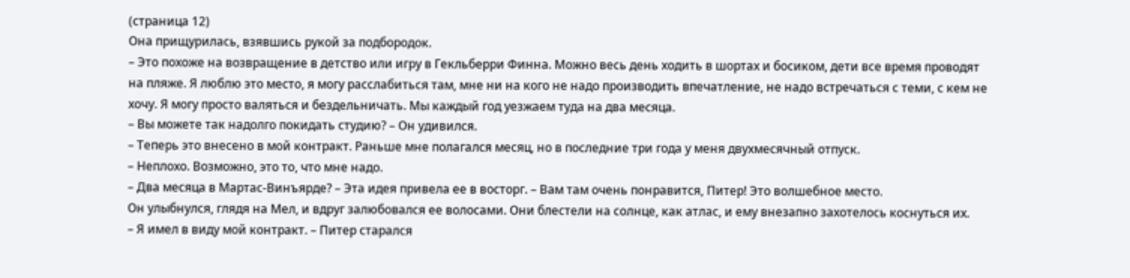(страница 12)
Она прищурилась, взявшись рукой за подбородок.
– Это похоже на возвращение в детство или игру в Гекльберри Финна. Можно весь день ходить в шортах и босиком, дети все время проводят на пляже. Я люблю это место, я могу расслабиться там, мне ни на кого не надо производить впечатление, не надо встречаться с теми, с кем не хочу. Я могу просто валяться и бездельничать. Мы каждый год уезжаем туда на два месяца.
– Вы можете так надолго покидать студию? – Он удивился.
– Теперь это внесено в мой контракт. Раньше мне полагался месяц, но в последние три года у меня двухмесячный отпуск.
– Неплохо. Возможно, это то, что мне надо.
– Два месяца в Мартас-Винъярде? – Эта идея привела ее в восторг. – Вам там очень понравится, Питер! Это волшебное место.
Он улыбнулся, глядя на Мел, и вдруг залюбовался ее волосами. Они блестели на солнце, как атлас, и ему внезапно захотелось коснуться их.
– Я имел в виду мой контракт. – Питер старался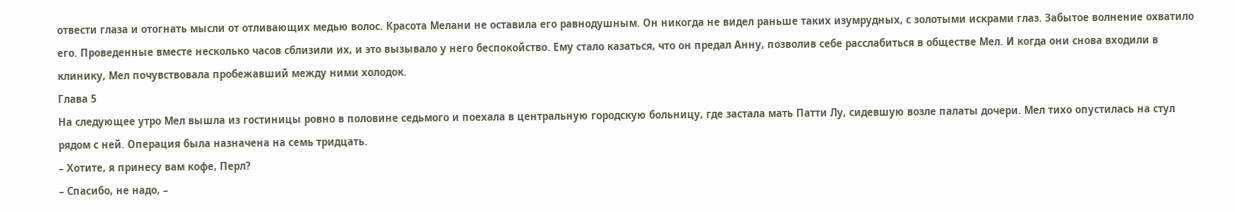отвести глаза и отогнать мысли от отливающих медью волос. Красота Мелани не оставила его равнодушным. Он никогда не видел раньше таких изумрудных, с золотыми искрами глаз. Забытое волнение охватило его. Проведенные вместе несколько часов сблизили их, и это вызывало у него беспокойство. Ему стало казаться, что он предал Анну, позволив себе расслабиться в обществе Мел. И когда они снова входили в клинику, Мел почувствовала пробежавший между ними холодок.
Глава 5
На следующее утро Мел вышла из гостиницы ровно в половине седьмого и поехала в центральную городскую больницу, где застала мать Патти Лу, сидевшую возле палаты дочери. Мел тихо опустилась на стул рядом с ней. Операция была назначена на семь тридцать.
– Хотите, я принесу вам кофе, Перл?
– Спасибо, не надо, –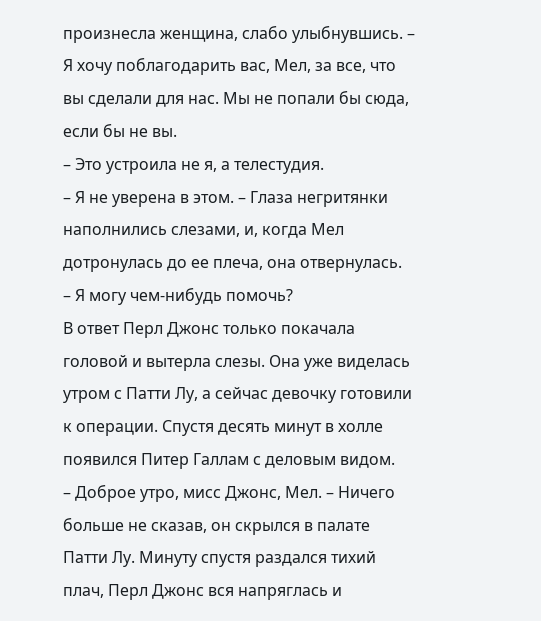произнесла женщина, слабо улыбнувшись. – Я хочу поблагодарить вас, Мел, за все, что вы сделали для нас. Мы не попали бы сюда, если бы не вы.
– Это устроила не я, а телестудия.
– Я не уверена в этом. – Глаза негритянки наполнились слезами, и, когда Мел дотронулась до ее плеча, она отвернулась.
– Я могу чем-нибудь помочь?
В ответ Перл Джонс только покачала головой и вытерла слезы. Она уже виделась утром с Патти Лу, а сейчас девочку готовили к операции. Спустя десять минут в холле появился Питер Галлам с деловым видом.
– Доброе утро, мисс Джонс, Мел. – Ничего больше не сказав, он скрылся в палате Патти Лу. Минуту спустя раздался тихий плач, Перл Джонс вся напряглась и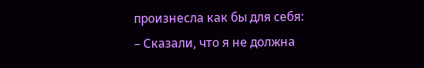произнесла как бы для себя:
– Сказали, что я не должна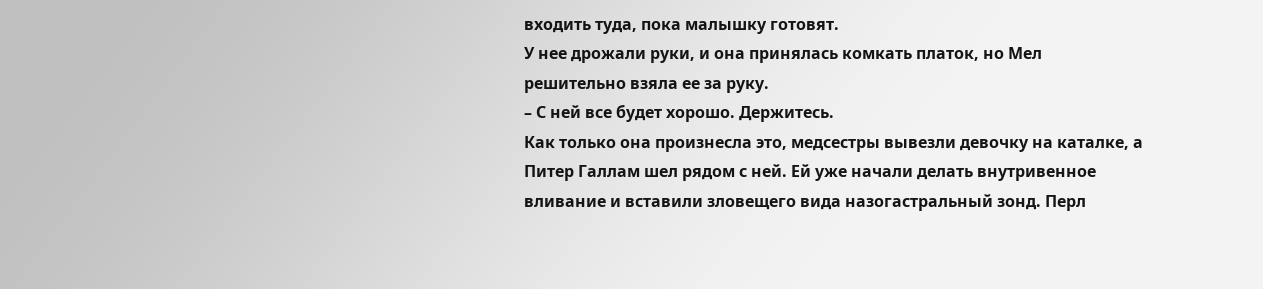входить туда, пока малышку готовят.
У нее дрожали руки, и она принялась комкать платок, но Мел решительно взяла ее за руку.
– С ней все будет хорошо. Держитесь.
Как только она произнесла это, медсестры вывезли девочку на каталке, а Питер Галлам шел рядом с ней. Ей уже начали делать внутривенное вливание и вставили зловещего вида назогастральный зонд. Перл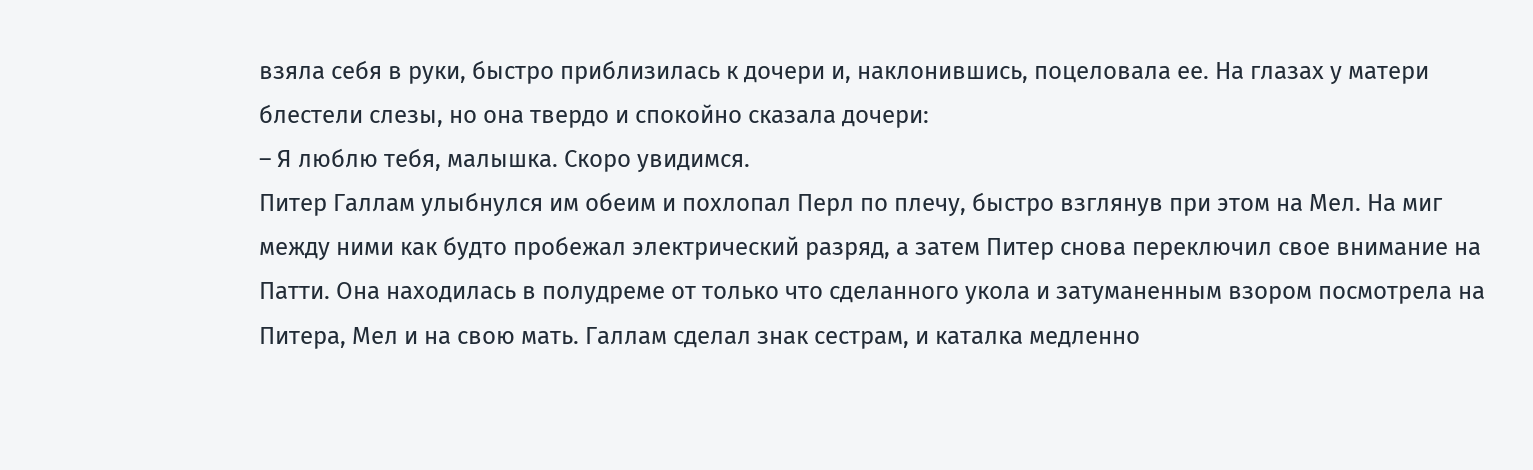взяла себя в руки, быстро приблизилась к дочери и, наклонившись, поцеловала ее. На глазах у матери блестели слезы, но она твердо и спокойно сказала дочери:
– Я люблю тебя, малышка. Скоро увидимся.
Питер Галлам улыбнулся им обеим и похлопал Перл по плечу, быстро взглянув при этом на Мел. На миг между ними как будто пробежал электрический разряд, а затем Питер снова переключил свое внимание на Патти. Она находилась в полудреме от только что сделанного укола и затуманенным взором посмотрела на Питера, Мел и на свою мать. Галлам сделал знак сестрам, и каталка медленно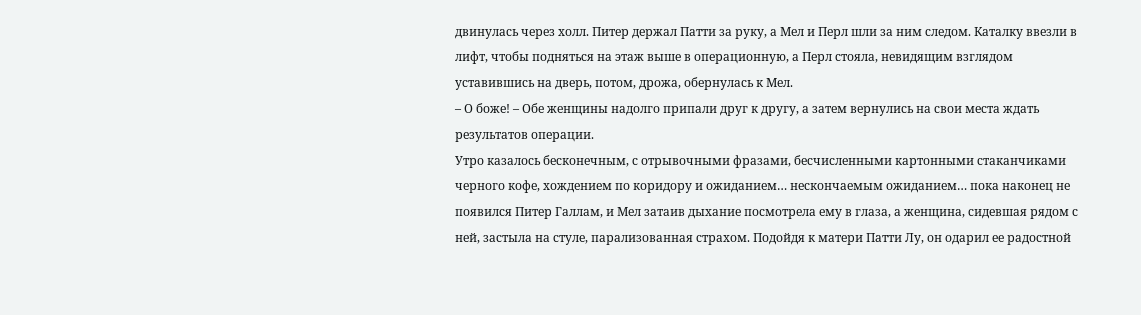двинулась через холл. Питер держал Патти за руку, а Мел и Перл шли за ним следом. Каталку ввезли в лифт, чтобы подняться на этаж выше в операционную, а Перл стояла, невидящим взглядом уставившись на дверь, потом, дрожа, обернулась к Мел.
– О боже! – Обе женщины надолго припали друг к другу, а затем вернулись на свои места ждать результатов операции.
Утро казалось бесконечным, с отрывочными фразами, бесчисленными картонными стаканчиками черного кофе, хождением по коридору и ожиданием… нескончаемым ожиданием… пока наконец не появился Питер Галлам, и Мел затаив дыхание посмотрела ему в глаза, а женщина, сидевшая рядом с ней, застыла на стуле, парализованная страхом. Подойдя к матери Патти Лу, он одарил ее радостной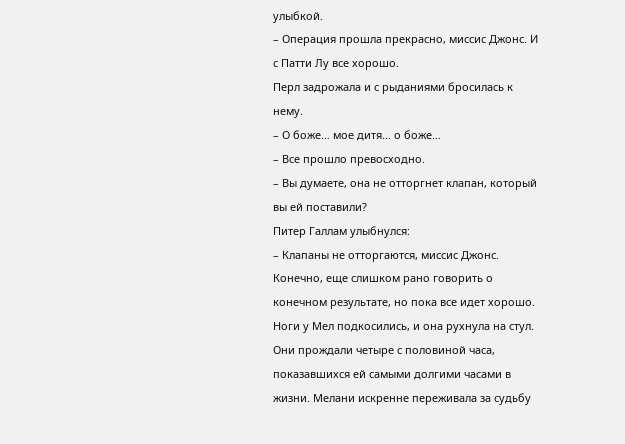улыбкой.
– Операция прошла прекрасно, миссис Джонс. И с Патти Лу все хорошо.
Перл задрожала и с рыданиями бросилась к нему.
– О боже… мое дитя… о боже…
– Все прошло превосходно.
– Вы думаете, она не отторгнет клапан, который вы ей поставили?
Питер Галлам улыбнулся:
– Клапаны не отторгаются, миссис Джонс. Конечно, еще слишком рано говорить о конечном результате, но пока все идет хорошо.
Ноги у Мел подкосились, и она рухнула на стул.
Они прождали четыре с половиной часа, показавшихся ей самыми долгими часами в жизни. Мелани искренне переживала за судьбу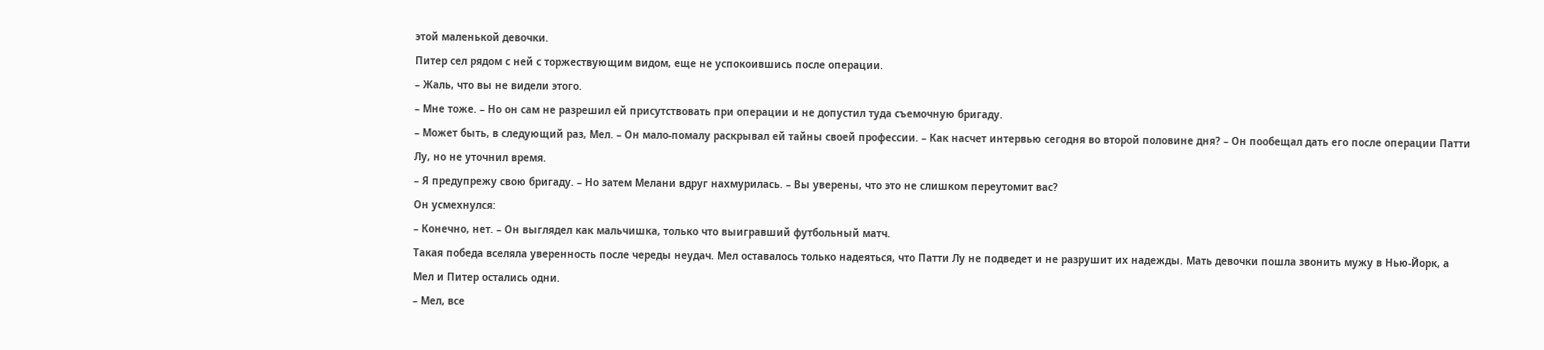этой маленькой девочки.
Питер сел рядом с ней с торжествующим видом, еще не успокоившись после операции.
– Жаль, что вы не видели этого.
– Мне тоже. – Но он сам не разрешил ей присутствовать при операции и не допустил туда съемочную бригаду.
– Может быть, в следующий раз, Мел. – Он мало-помалу раскрывал ей тайны своей профессии. – Как насчет интервью сегодня во второй половине дня? – Он пообещал дать его после операции Патти Лу, но не уточнил время.
– Я предупрежу свою бригаду. – Но затем Мелани вдруг нахмурилась. – Вы уверены, что это не слишком переутомит вас?
Он усмехнулся:
– Конечно, нет. – Он выглядел как мальчишка, только что выигравший футбольный матч.
Такая победа вселяла уверенность после череды неудач. Мел оставалось только надеяться, что Патти Лу не подведет и не разрушит их надежды. Мать девочки пошла звонить мужу в Нью-Йорк, а Мел и Питер остались одни.
– Мел, все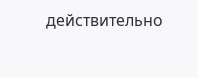действительно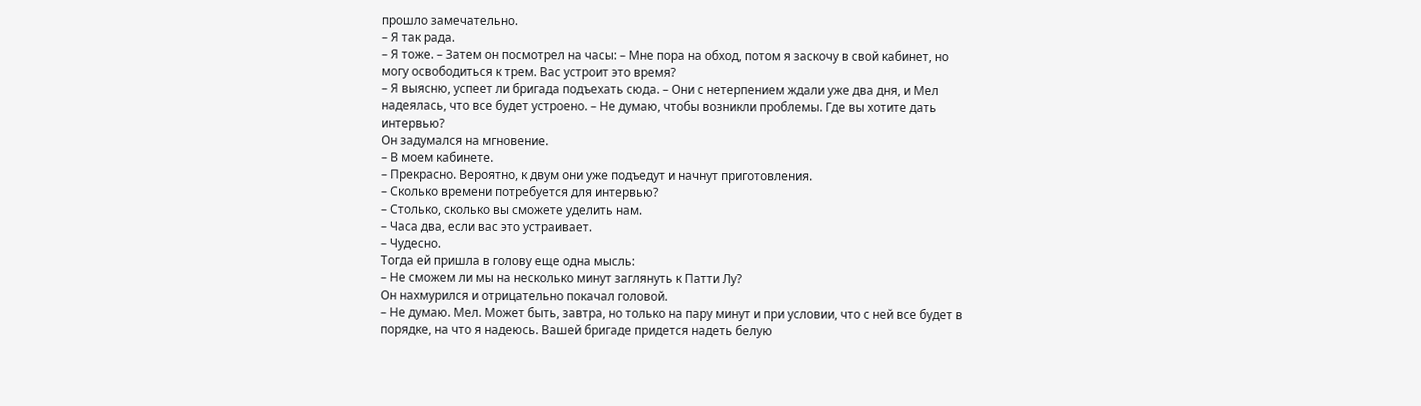прошло замечательно.
– Я так рада.
– Я тоже. – Затем он посмотрел на часы: – Мне пора на обход, потом я заскочу в свой кабинет, но могу освободиться к трем. Вас устроит это время?
– Я выясню, успеет ли бригада подъехать сюда. – Они с нетерпением ждали уже два дня, и Мел надеялась, что все будет устроено. – Не думаю, чтобы возникли проблемы. Где вы хотите дать интервью?
Он задумался на мгновение.
– В моем кабинете.
– Прекрасно. Вероятно, к двум они уже подъедут и начнут приготовления.
– Сколько времени потребуется для интервью?
– Столько, сколько вы сможете уделить нам.
– Часа два, если вас это устраивает.
– Чудесно.
Тогда ей пришла в голову еще одна мысль:
– Не сможем ли мы на несколько минут заглянуть к Патти Лу?
Он нахмурился и отрицательно покачал головой.
– Не думаю. Мел. Может быть, завтра, но только на пару минут и при условии, что с ней все будет в порядке, на что я надеюсь. Вашей бригаде придется надеть белую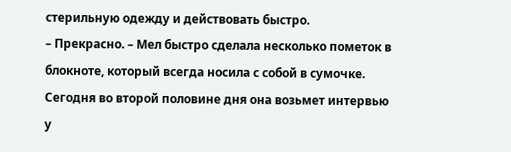стерильную одежду и действовать быстро.
– Прекрасно. – Мел быстро сделала несколько пометок в блокноте, который всегда носила с собой в сумочке. Сегодня во второй половине дня она возьмет интервью у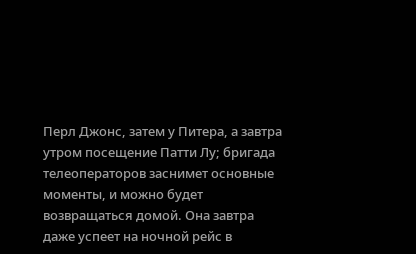Перл Джонс, затем у Питера, а завтра утром посещение Патти Лу; бригада телеоператоров заснимет основные моменты, и можно будет возвращаться домой. Она завтра даже успеет на ночной рейс в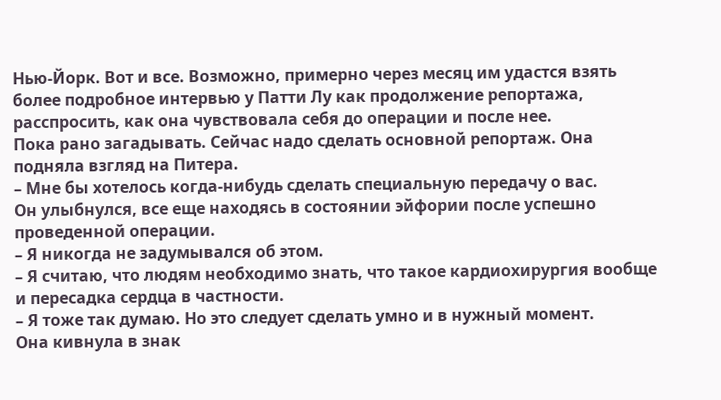Нью-Йорк. Вот и все. Возможно, примерно через месяц им удастся взять более подробное интервью у Патти Лу как продолжение репортажа, расспросить, как она чувствовала себя до операции и после нее.
Пока рано загадывать. Сейчас надо сделать основной репортаж. Она подняла взгляд на Питера.
– Мне бы хотелось когда-нибудь сделать специальную передачу о вас.
Он улыбнулся, все еще находясь в состоянии эйфории после успешно проведенной операции.
– Я никогда не задумывался об этом.
– Я считаю, что людям необходимо знать, что такое кардиохирургия вообще и пересадка сердца в частности.
– Я тоже так думаю. Но это следует сделать умно и в нужный момент.
Она кивнула в знак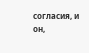согласия, и он,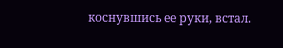коснувшись ее руки, встал.